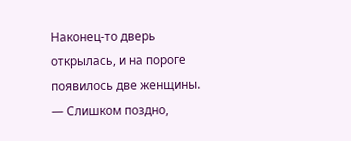Наконец-то дверь открылась, и на пороге появилось две женщины.
— Слишком поздно,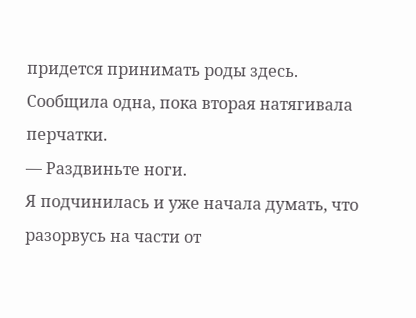придется принимать роды здесь.
Сообщила одна, пока вторая натягивала перчатки.
— Раздвиньте ноги.
Я подчинилась и уже начала думать, что разорвусь на части от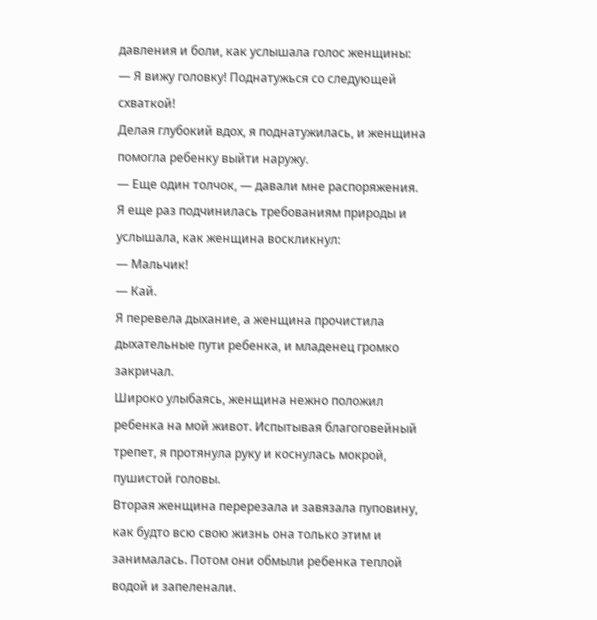давления и боли, как услышала голос женщины:
— Я вижу головку! Поднатужься со следующей схваткой!
Делая глубокий вдох, я поднатужилась, и женщина помогла ребенку выйти наружу.
— Еще один толчок, — давали мне распоряжения.
Я еще раз подчинилась требованиям природы и услышала, как женщина воскликнул:
— Мальчик!
— Кай.
Я перевела дыхание, а женщина прочистила дыхательные пути ребенка, и младенец громко закричал.
Широко улыбаясь, женщина нежно положил ребенка на мой живот. Испытывая благоговейный трепет, я протянула руку и коснулась мокрой, пушистой головы.
Вторая женщина перерезала и завязала пуповину, как будто всю свою жизнь она только этим и занималась. Потом они обмыли ребенка теплой водой и запеленали.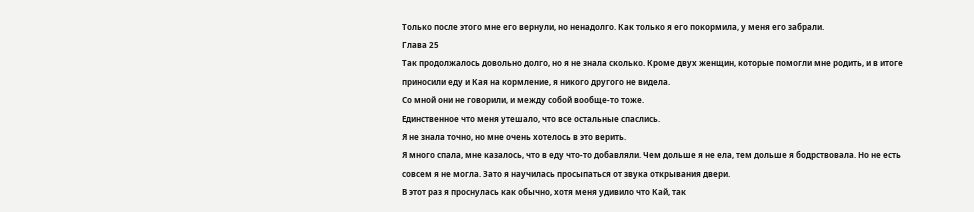Только после этого мне его вернули, но ненадолго. Как только я его покормила, у меня его забрали.
Глава 25
Так продолжалось довольно долго, но я не знала сколько. Кроме двух женщин, которые помогли мне родить, и в итоге приносили еду и Кая на кормление, я никого другого не видела.
Со мной они не говорили, и между собой вообще-то тоже.
Единственное что меня утешало, что все остальные спаслись.
Я не знала точно, но мне очень хотелось в это верить.
Я много спала, мне казалось, что в еду что-то добавляли. Чем дольше я не ела, тем дольше я бодрствовала. Но не есть совсем я не могла. Зато я научилась просыпаться от звука открывания двери.
В этот раз я проснулась как обычно, хотя меня удивило что Кай, так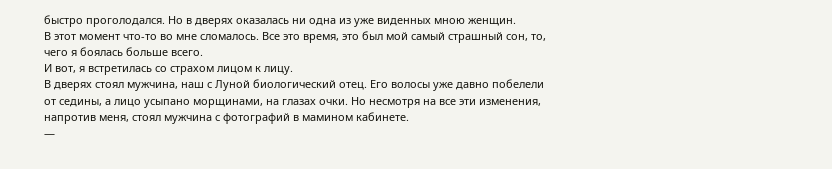быстро проголодался. Но в дверях оказалась ни одна из уже виденных мною женщин.
В этот момент что-то во мне сломалось. Все это время, это был мой самый страшный сон, то, чего я боялась больше всего.
И вот, я встретилась со страхом лицом к лицу.
В дверях стоял мужчина, наш с Луной биологический отец. Его волосы уже давно побелели от седины, а лицо усыпано морщинами, на глазах очки. Но несмотря на все эти изменения, напротив меня, стоял мужчина с фотографий в мамином кабинете.
—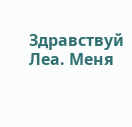Здравствуй Леа. Меня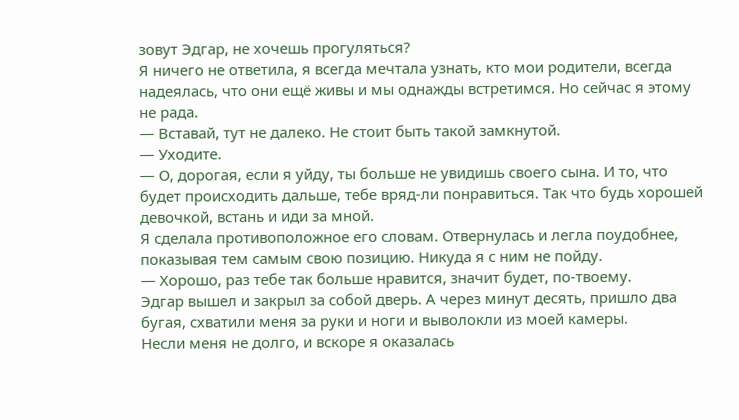зовут Эдгар, не хочешь прогуляться?
Я ничего не ответила, я всегда мечтала узнать, кто мои родители, всегда надеялась, что они ещё живы и мы однажды встретимся. Но сейчас я этому не рада.
— Вставай, тут не далеко. Не стоит быть такой замкнутой.
— Уходите.
— О, дорогая, если я уйду, ты больше не увидишь своего сына. И то, что будет происходить дальше, тебе вряд-ли понравиться. Так что будь хорошей девочкой, встань и иди за мной.
Я сделала противоположное его словам. Отвернулась и легла поудобнее, показывая тем самым свою позицию. Никуда я с ним не пойду.
— Хорошо, раз тебе так больше нравится, значит будет, по-твоему.
Эдгар вышел и закрыл за собой дверь. А через минут десять, пришло два бугая, схватили меня за руки и ноги и выволокли из моей камеры.
Несли меня не долго, и вскоре я оказалась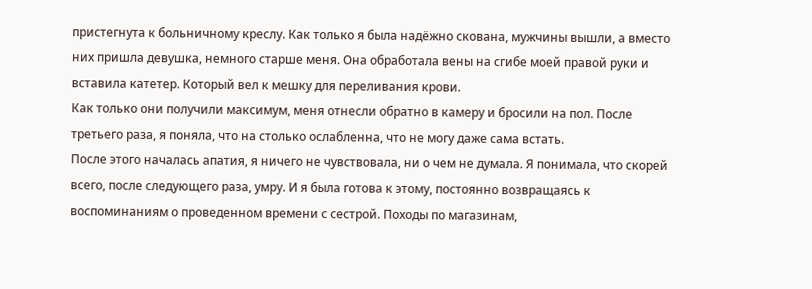пристегнута к больничному креслу. Как только я была надёжно скована, мужчины вышли, а вместо них пришла девушка, немного старше меня. Она обработала вены на сгибе моей правой руки и вставила катетер. Который вел к мешку для переливания крови.
Как только они получили максимум, меня отнесли обратно в камеру и бросили на пол. После третьего раза, я поняла, что на столько ослабленна, что не могу даже сама встать.
После этого началась апатия, я ничего не чувствовала, ни о чем не думала. Я понимала, что скорей всего, после следующего раза, умру. И я была готова к этому, постоянно возвращаясь к воспоминаниям о проведенном времени с сестрой. Походы по магазинам,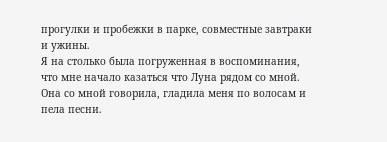прогулки и пробежки в парке, совместные завтраки и ужины.
Я на столько была погруженная в воспоминания, что мне начало казаться что Луна рядом со мной. Она со мной говорила, гладила меня по волосам и пела песни.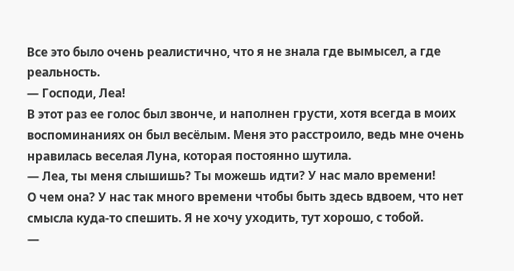Все это было очень реалистично, что я не знала где вымысел, а где реальность.
— Господи, Леа!
В этот раз ее голос был звонче, и наполнен грусти, хотя всегда в моих воспоминаниях он был весёлым. Меня это расстроило, ведь мне очень нравилась веселая Луна, которая постоянно шутила.
— Леа, ты меня слышишь? Ты можешь идти? У нас мало времени!
О чем она? У нас так много времени чтобы быть здесь вдвоем, что нет смысла куда-то спешить. Я не хочу уходить, тут хорошо, с тобой.
—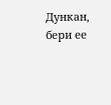Дункан, бери ее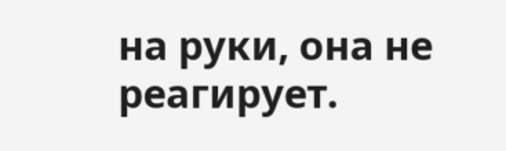на руки, она не реагирует.